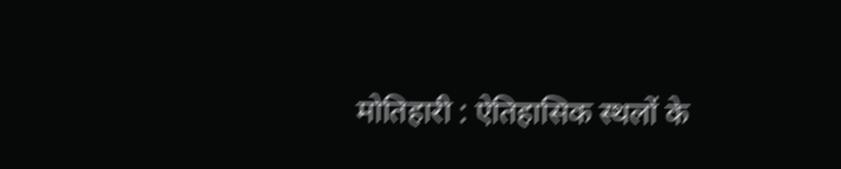मोतिहारी : ऐतिहासिक स्थलों के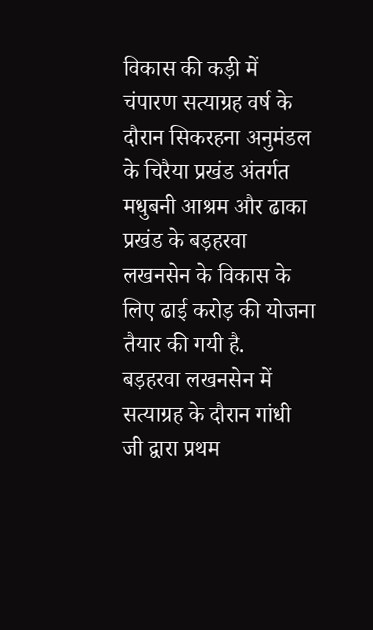विकास की कड़ी में चंपारण सत्याग्रह वर्ष के दौरान सिकरहना अनुमंडल के चिरैया प्रखंड अंतर्गत मधुबनी आश्रम और ढाका प्रखंड के बड़हरवा लखनसेन के विकास के लिए ढाई करोड़ की योजना तैयार की गयी है.
बड़हरवा लखनसेन में सत्याग्रह के दौरान गांधी जी द्वारा प्रथम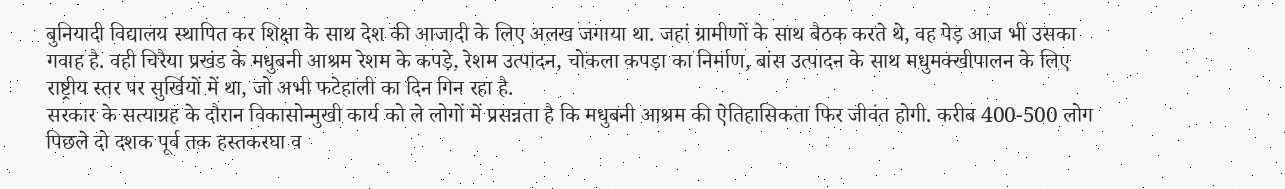बुनियादी विद्यालय स्थापित कर शिक्षा के साथ देश की आजादी के लिए अलख जगाया था. जहां ग्रामीणों के साथ बैठक करते थे, वह पेड़ आज भी उसका गवाह है. वही चिरैया प्रखंड के मधुबनी आश्रम रेशम के कपड़े, रेशम उत्पादन, चोकला कपड़ा का निर्माण, बांस उत्पादन के साथ मधुमक्खीपालन के लिए राष्ट्रीय स्तर पर सुर्खियों में था, जो अभी फटेहाली का दिन गिन रहा है.
सरकार के सत्याग्रह के दौरान विकासोन्मुखी कार्य को ले लोगों में प्रसन्नता है कि मधुबनी आश्रम की ऐतिहासिकता फिर जीवंत होगी. करीब 400-500 लोग पिछले दो दशक पूर्व तक हस्तकरघा व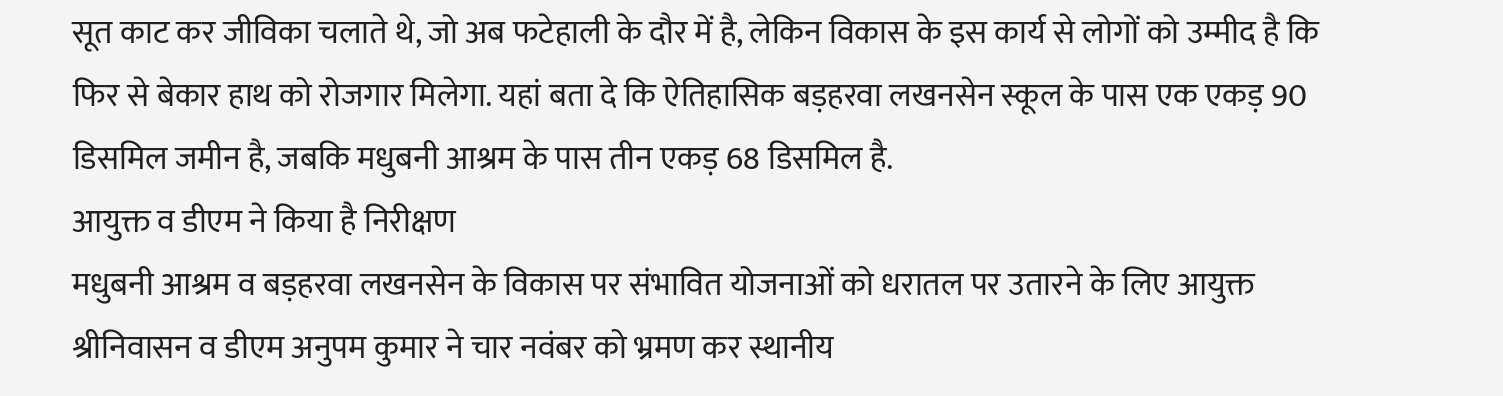सूत काट कर जीविका चलाते थे, जो अब फटेहाली के दौर में है, लेकिन विकास के इस कार्य से लोगों को उम्मीद है कि फिर से बेकार हाथ को रोजगार मिलेगा. यहां बता दे कि ऐतिहासिक बड़हरवा लखनसेन स्कूल के पास एक एकड़ 90 डिसमिल जमीन है, जबकि मधुबनी आश्रम के पास तीन एकड़ 68 डिसमिल है.
आयुक्त व डीएम ने किया है निरीक्षण
मधुबनी आश्रम व बड़हरवा लखनसेन के विकास पर संभावित योजनाओं को धरातल पर उतारने के लिए आयुक्त श्रीनिवासन व डीएम अनुपम कुमार ने चार नवंबर को भ्रमण कर स्थानीय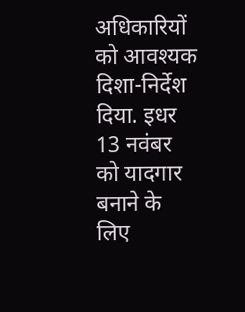अधिकारियों को आवश्यक दिशा-निर्देश दिया. इधर 13 नवंबर को यादगार बनाने के लिए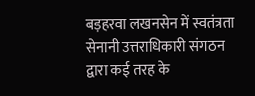बड़हरवा लखनसेन में स्वतंत्रता सेनानी उत्तराधिकारी संगठन द्वारा कई तरह के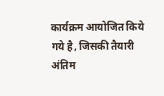कार्यक्रम आयोजित किये गये है, जिसकी तैयारी अंतिम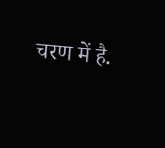चरण में है.